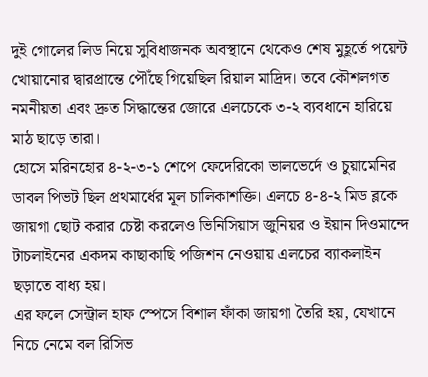দুই গোলের লিড নিয়ে সুবিধাজনক অবস্থানে থেকেও শেষ মুহূর্তে পয়েন্ট খোয়ানোর দ্বারপ্রান্তে পৌঁছে গিয়েছিল রিয়াল মাদ্রিদ। তবে কৌশলগত নমনীয়তা এবং দ্রুত সিদ্ধান্তের জোরে এলচেকে ৩-২ ব্যবধানে হারিয়ে মাঠ ছাড়ে তারা।
হোসে মরিনহোর ৪-২-৩-১ শেপে ফেদেরিকো ভালভের্দে ও চুয়ামেনির ডাবল পিভট ছিল প্রথমার্ধের মূল চালিকাশক্তি। এলচে ৪-৪-২ মিড ব্লকে জায়গা ছোট করার চেষ্টা করলেও ভিনিসিয়াস জুনিয়র ও ইয়ান দিওমান্দে টাচলাইনের একদম কাছাকাছি পজিশন নেওয়ায় এলচের ব্যাকলাইন ছড়াতে বাধ্য হয়।
এর ফলে সেন্ট্রাল হাফ স্পেসে বিশাল ফাঁকা জায়গা তৈরি হয়, যেখানে নিচে নেমে বল রিসিভ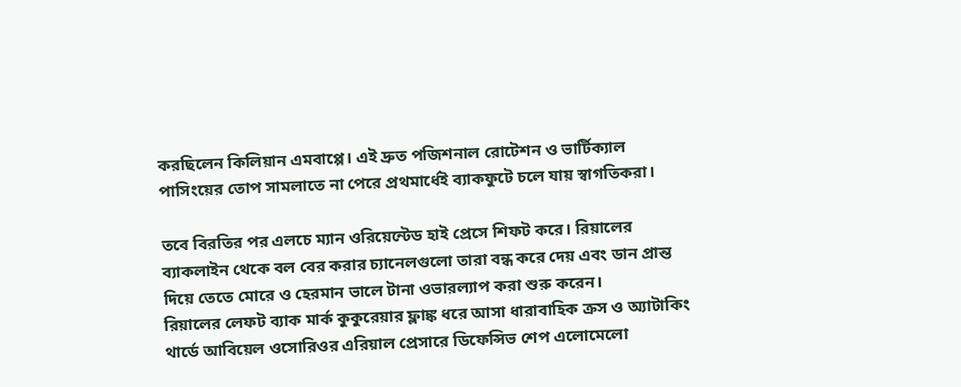করছিলেন কিলিয়ান এমবাপ্পে। এই দ্রুত পজিশনাল রোটেশন ও ভার্টিক্যাল পাসিংয়ের তোপ সামলাতে না পেরে প্রথমার্ধেই ব্যাকফুটে চলে যায় স্বাগতিকরা।

তবে বিরতির পর এলচে ম্যান ওরিয়েন্টেড হাই প্রেসে শিফট করে। রিয়ালের ব্যাকলাইন থেকে বল বের করার চ্যানেলগুলো তারা বন্ধ করে দেয় এবং ডান প্রান্ত দিয়ে তেতে মোরে ও হেরমান ভালে টানা ওভারল্যাপ করা শুরু করেন।
রিয়ালের লেফট ব্যাক মার্ক কুকুরেয়ার ফ্লাঙ্ক ধরে আসা ধারাবাহিক ক্রস ও অ্যাটাকিং থার্ডে আবিয়েল ওসোরিওর এরিয়াল প্রেসারে ডিফেন্সিভ শেপ এলোমেলো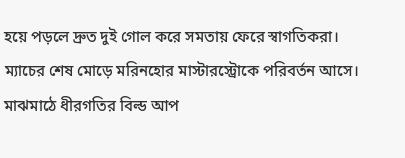হয়ে পড়লে দ্রুত দুই গোল করে সমতায় ফেরে স্বাগতিকরা।
ম্যাচের শেষ মোড়ে মরিনহোর মাস্টারস্ট্রোকে পরিবর্তন আসে। মাঝমাঠে ধীরগতির বিল্ড আপ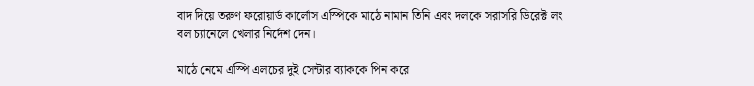বাদ দিয়ে তরুণ ফরোয়ার্ড কার্লোস এস্পিকে মাঠে নামান তিনি এবং দলকে সরাসরি ডিরেক্ট লং বল চ্যানেলে খেলার নির্দেশ দেন।

মাঠে নেমে এস্পি এলচের দুই সেন্টার ব্যাককে পিন করে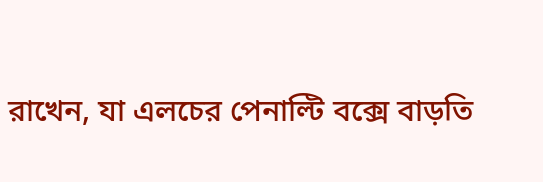রাখেন, যা এলচের পেনাল্টি বক্সে বাড়তি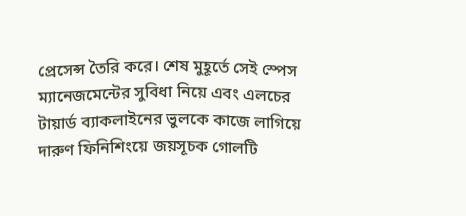প্রেসেন্স তৈরি করে। শেষ মুহূর্তে সেই স্পেস ম্যানেজমেন্টের সুবিধা নিয়ে এবং এলচের টায়ার্ড ব্যাকলাইনের ভুলকে কাজে লাগিয়ে দারুণ ফিনিশিংয়ে জয়সূচক গোলটি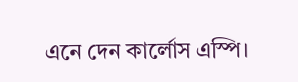এনে দেন কার্লোস এস্পি।